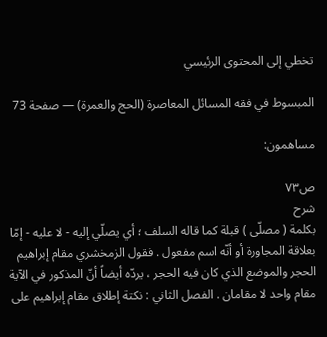تخطي إلى المحتوى الرئيسي

المبسوط في فقه المسائل المعاصرة (الحج والعمرة) — صفحة 73

مساهمون:

ص٧٣
شرح
بكلمة ( مصلّى ) قبلة كما قاله السلف ؛ أي يصلّي إليه - لا عليه - إمّا بعلاقة المجاورة أو أنّه اسم مفعول . فقول الزمخشري مقام إبراهيم الحجر والموضع الذي كان فيه الحجر ، يردّه أيضاً أنّ المذكور في الآية مقام واحد لا مقامان . الفصل الثاني : نكتة إطلاق مقام إبراهيم على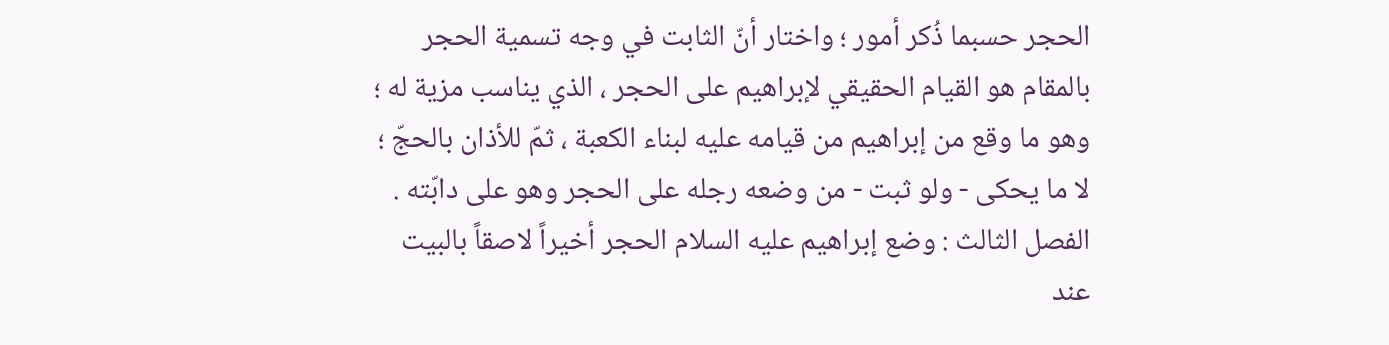الحجر حسبما ذُكر أمور ؛ واختار أنّ الثابت في وجه تسمية الحجر بالمقام هو القيام الحقيقي لإبراهيم على الحجر ، الذي يناسب مزية له ؛ وهو ما وقع من إبراهيم من قيامه عليه لبناء الكعبة ، ثمّ للأذان بالحجّ ؛ لا ما يحكى - ولو ثبت - من وضعه رجله على الحجر وهو على دابّته . الفصل الثالث : وضع إبراهيم عليه السلام الحجر أخيراً لاصقاً بالبيت عند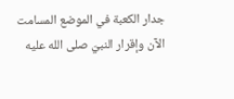جدار الكعبة في الموضع المسامت الآن وإقرار النبيّ صلى الله عليه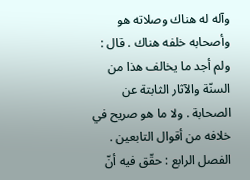وآله له هناك وصلاته هو وأصحابه خلفه هناك . قال : ولم أجد ما يخالف هذا من السنّة والآثار الثابتة عن الصحابة . ولا ما هو صريح في خلافه من أقوال التابعين . الفصل الرابع : حقّق فيه أنّ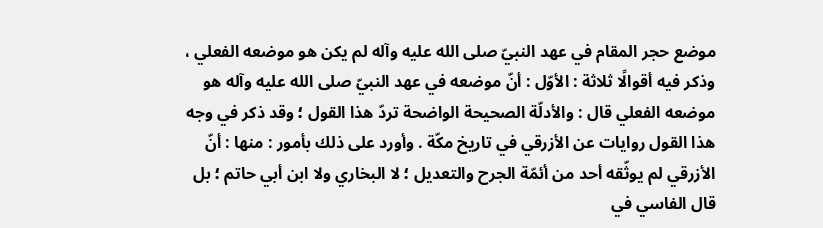موضع حجر المقام في عهد النبيّ صلى الله عليه وآله لم يكن هو موضعه الفعلي ، وذكر فيه أقوالًا ثلاثة : الأوّل : أنّ موضعه في عهد النبيّ صلى الله عليه وآله هو موضعه الفعلي قال : والأدلّة الصحيحة الواضحة تردّ هذا القول ؛ وقد ذكر في وجه هذا القول روايات عن الأزرقي في تاريخ مكّة . وأورد على ذلك بأمور : منها : أنّ الأزرقي لم يوثّقه أحد من أئمّة الجرح والتعديل ؛ لا البخاري ولا ابن أبي حاتم ؛ بل قال الفاسي في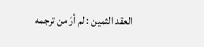العقد الثمين : لم أرَ من ترجمه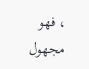، فهو مجهول